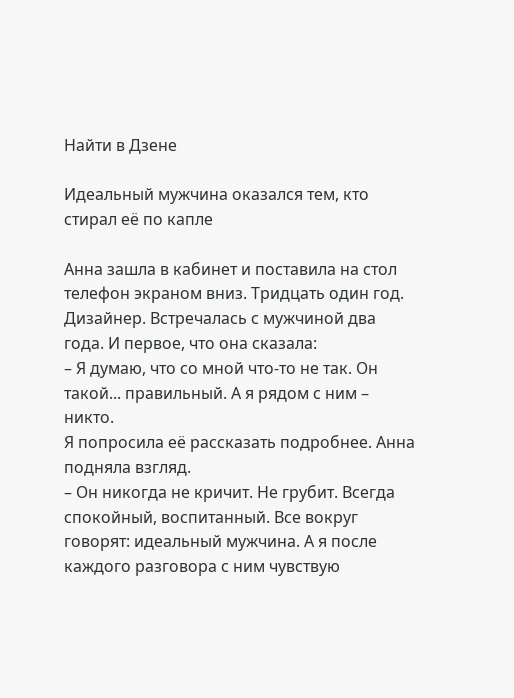Найти в Дзене

Идеальный мужчина оказался тем, кто стирал её по капле

Анна зашла в кабинет и поставила на стол телефон экраном вниз. Тридцать один год. Дизайнер. Встречалась с мужчиной два года. И первое, что она сказала:
– Я думаю, что со мной что-то не так. Он такой... правильный. А я рядом с ним – никто.
Я попросила её рассказать подробнее. Анна подняла взгляд.
– Он никогда не кричит. Не грубит. Всегда спокойный, воспитанный. Все вокруг говорят: идеальный мужчина. А я после каждого разговора с ним чувствую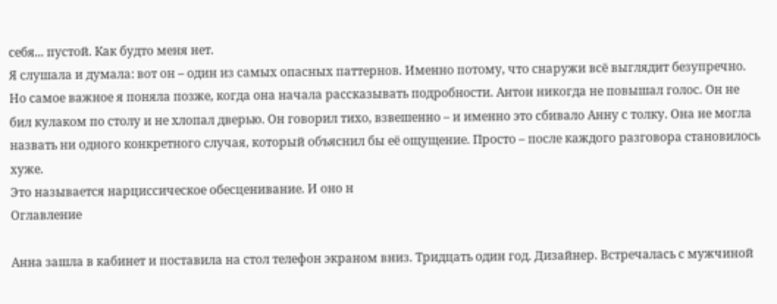себя... пустой. Как будто меня нет.
Я слушала и думала: вот он – один из самых опасных паттернов. Именно потому, что снаружи всё выглядит безупречно.
Но самое важное я поняла позже, когда она начала рассказывать подробности. Антон никогда не повышал голос. Он не бил кулаком по столу и не хлопал дверью. Он говорил тихо, взвешенно – и именно это сбивало Анну с толку. Она не могла назвать ни одного конкретного случая, который объяснил бы её ощущение. Просто – после каждого разговора становилось хуже.
Это называется нарциссическое обесценивание. И оно н
Оглавление

Анна зашла в кабинет и поставила на стол телефон экраном вниз. Тридцать один год. Дизайнер. Встречалась с мужчиной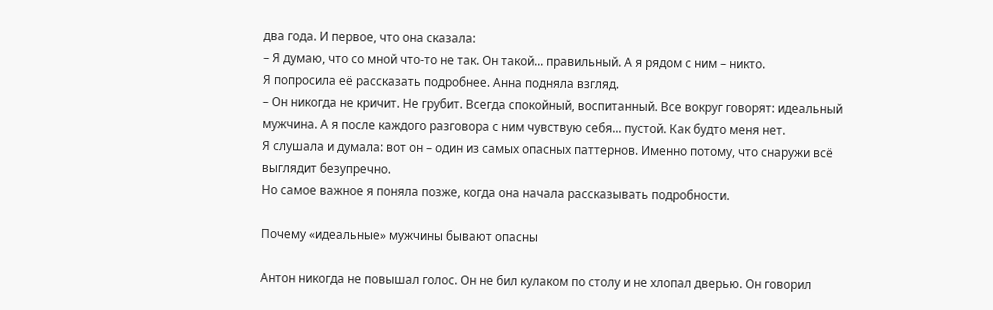два года. И первое, что она сказала:
– Я думаю, что со мной что-то не так. Он такой... правильный. А я рядом с ним – никто.
Я попросила её рассказать подробнее. Анна подняла взгляд.
– Он никогда не кричит. Не грубит. Всегда спокойный, воспитанный. Все вокруг говорят: идеальный мужчина. А я после каждого разговора с ним чувствую себя... пустой. Как будто меня нет.
Я слушала и думала: вот он – один из самых опасных паттернов. Именно потому, что снаружи всё выглядит безупречно.
Но самое важное я поняла позже, когда она начала рассказывать подробности.

Почему «идеальные» мужчины бывают опасны

Антон никогда не повышал голос. Он не бил кулаком по столу и не хлопал дверью. Он говорил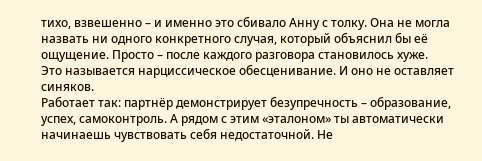тихо, взвешенно – и именно это сбивало Анну с толку. Она не могла назвать ни одного конкретного случая, который объяснил бы её ощущение. Просто – после каждого разговора становилось хуже.
Это называется нарциссическое обесценивание. И оно не оставляет синяков.
Работает так: партнёр демонстрирует безупречность – образование, успех, самоконтроль. А рядом с этим «эталоном» ты автоматически начинаешь чувствовать себя недостаточной. Не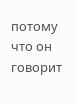потому что он говорит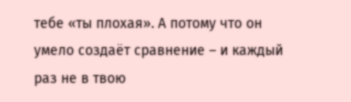тебе «ты плохая». А потому что он умело создаёт сравнение – и каждый раз не в твою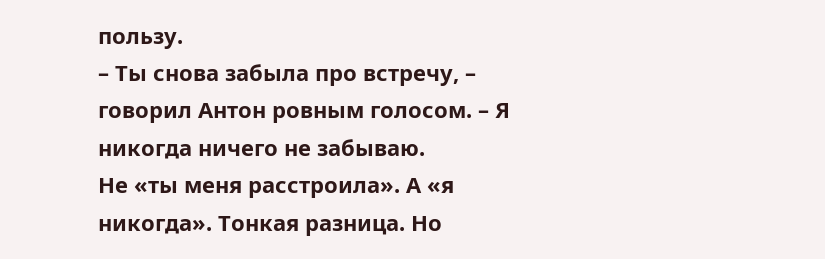пользу.
– Ты снова забыла про встречу, – говорил Антон ровным голосом. – Я никогда ничего не забываю.
Не «ты меня расстроила». А «я никогда». Тонкая разница. Но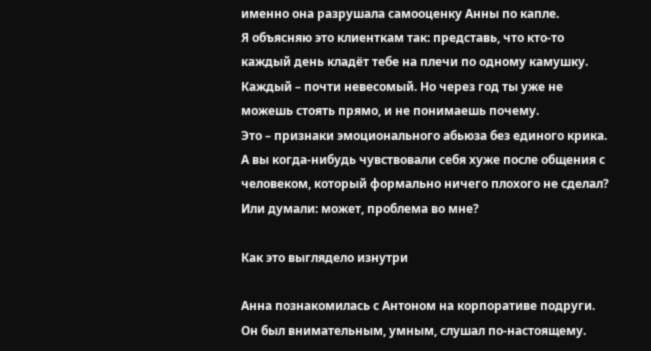именно она разрушала самооценку Анны по капле.
Я объясняю это клиенткам так: представь, что кто-то каждый день кладёт тебе на плечи по одному камушку. Каждый – почти невесомый. Но через год ты уже не можешь стоять прямо, и не понимаешь почему.
Это – признаки эмоционального абьюза без единого крика.
А вы когда-нибудь чувствовали себя хуже после общения с человеком, который формально ничего плохого не сделал? Или думали: может, проблема во мне?

Как это выглядело изнутри

Анна познакомилась с Антоном на корпоративе подруги. Он был внимательным, умным, слушал по-настоящему.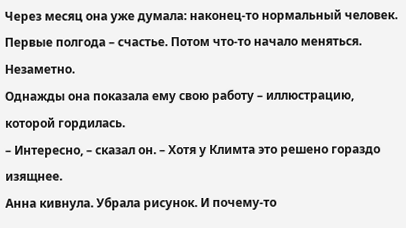Через месяц она уже думала: наконец-то нормальный человек.
Первые полгода – счастье. Потом что-то начало меняться. Незаметно.
Однажды она показала ему свою работу – иллюстрацию, которой гордилась.
– Интересно, – сказал он. – Хотя у Климта это решено гораздо изящнее.
Анна кивнула. Убрала рисунок. И почему-то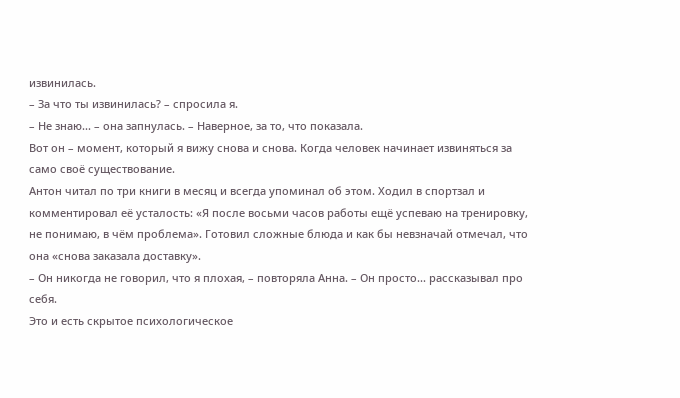извинилась.
– За что ты извинилась? – спросила я.
– Не знаю... – она запнулась. – Наверное, за то, что показала.
Вот он – момент, который я вижу снова и снова. Когда человек начинает извиняться за само своё существование.
Антон читал по три книги в месяц и всегда упоминал об этом. Ходил в спортзал и комментировал её усталость: «Я после восьми часов работы ещё успеваю на тренировку, не понимаю, в чём проблема». Готовил сложные блюда и как бы невзначай отмечал, что она «снова заказала доставку».
– Он никогда не говорил, что я плохая, – повторяла Анна. – Он просто... рассказывал про себя.
Это и есть скрытое психологическое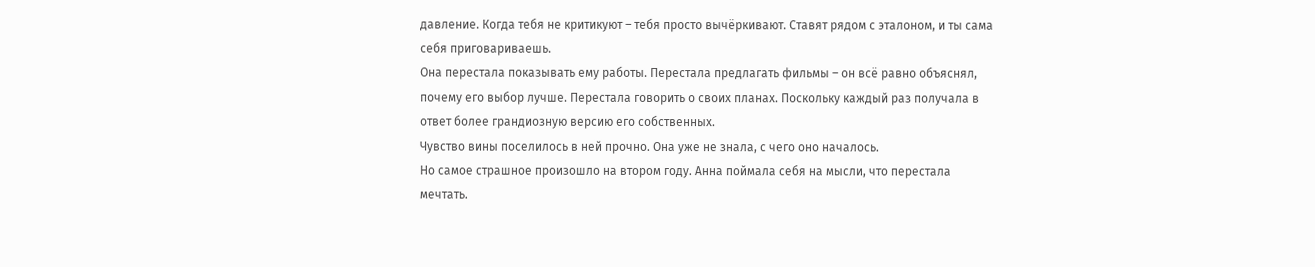давление. Когда тебя не критикуют – тебя просто вычёркивают. Ставят рядом с эталоном, и ты сама себя приговариваешь.
Она перестала показывать ему работы. Перестала предлагать фильмы – он всё равно объяснял, почему его выбор лучше. Перестала говорить о своих планах. Поскольку каждый раз получала в ответ более грандиозную версию его собственных.
Чувство вины поселилось в ней прочно. Она уже не знала, с чего оно началось.
Но самое страшное произошло на втором году. Анна поймала себя на мысли, что перестала мечтать.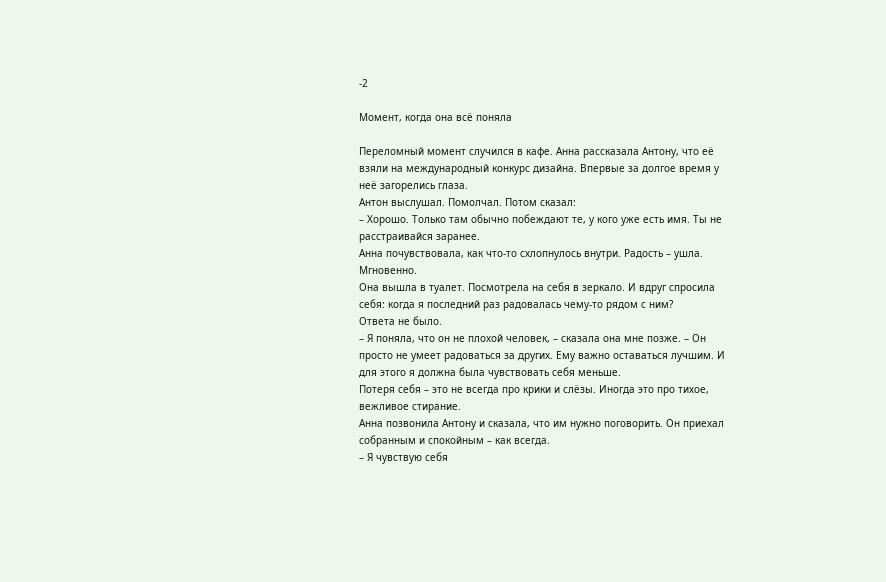-2

Момент, когда она всё поняла

Переломный момент случился в кафе. Анна рассказала Антону, что её взяли на международный конкурс дизайна. Впервые за долгое время у неё загорелись глаза.
Антон выслушал. Помолчал. Потом сказал:
– Хорошо. Только там обычно побеждают те, у кого уже есть имя. Ты не расстраивайся заранее.
Анна почувствовала, как что-то схлопнулось внутри. Радость – ушла. Мгновенно.
Она вышла в туалет. Посмотрела на себя в зеркало. И вдруг спросила себя: когда я последний раз радовалась чему-то рядом с ним?
Ответа не было.
– Я поняла, что он не плохой человек, – сказала она мне позже. – Он просто не умеет радоваться за других. Ему важно оставаться лучшим. И для этого я должна была чувствовать себя меньше.
Потеря себя – это не всегда про крики и слёзы. Иногда это про тихое, вежливое стирание.
Анна позвонила Антону и сказала, что им нужно поговорить. Он приехал собранным и спокойным – как всегда.
– Я чувствую себя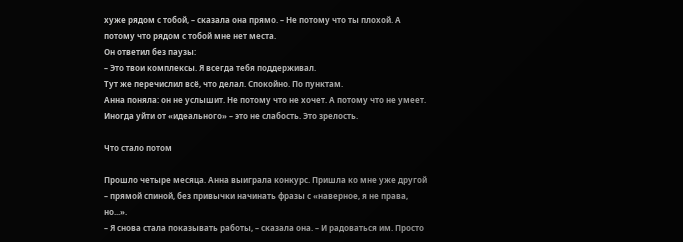хуже рядом с тобой, – сказала она прямо. – Не потому что ты плохой. А потому что рядом с тобой мне нет места.
Он ответил без паузы:
– Это твои комплексы. Я всегда тебя поддерживал.
Тут же перечислил всё, что делал. Спокойно. По пунктам.
Анна поняла: он не услышит. Не потому что не хочет. А потому что не умеет.
Иногда уйти от «идеального» – это не слабость. Это зрелость.

Что стало потом

Прошло четыре месяца. Анна выиграла конкурс. Пришла ко мне уже другой – прямой спиной, без привычки начинать фразы с «наверное, я не права, но...».
– Я снова стала показывать работы, – сказала она. – И радоваться им. Просто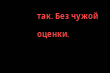так. Без чужой оценки.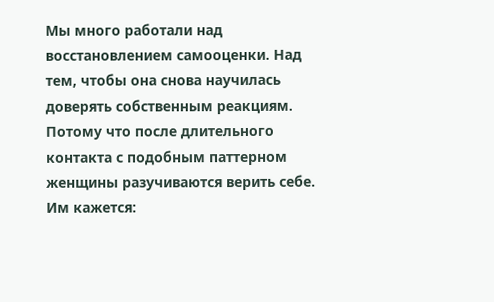Мы много работали над восстановлением самооценки. Над тем, чтобы она снова научилась доверять собственным реакциям. Потому что после длительного контакта с подобным паттерном женщины разучиваются верить себе. Им кажется: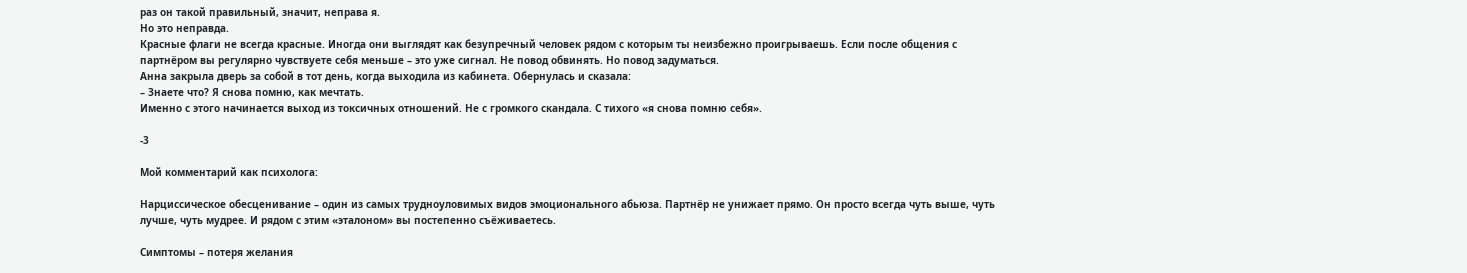раз он такой правильный, значит, неправа я.
Но это неправда.
Красные флаги не всегда красные. Иногда они выглядят как безупречный человек рядом с которым ты неизбежно проигрываешь. Если после общения с партнёром вы регулярно чувствуете себя меньше – это уже сигнал. Не повод обвинять. Но повод задуматься.
Анна закрыла дверь за собой в тот день, когда выходила из кабинета. Обернулась и сказала:
– Знаете что? Я снова помню, как мечтать.
Именно с этого начинается выход из токсичных отношений. Не с громкого скандала. С тихого «я снова помню себя».

-3

Мой комментарий как психолога:

Нарциссическое обесценивание – один из самых трудноуловимых видов эмоционального абьюза. Партнёр не унижает прямо. Он просто всегда чуть выше, чуть лучше, чуть мудрее. И рядом с этим «эталоном» вы постепенно съёживаетесь.

Симптомы – потеря желания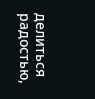делиться радостью,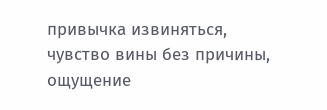привычка извиняться, чувство вины без причины, ощущение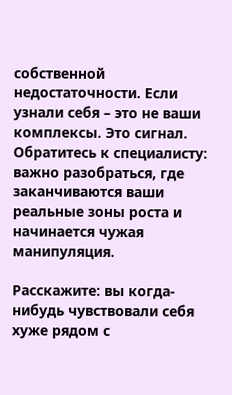собственной недостаточности. Если узнали себя – это не ваши комплексы. Это сигнал. Обратитесь к специалисту: важно разобраться, где заканчиваются ваши реальные зоны роста и начинается чужая манипуляция.

Расскажите: вы когда-нибудь чувствовали себя хуже рядом с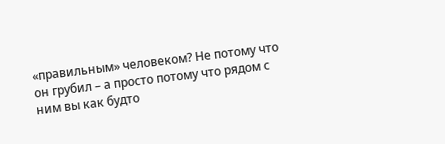«правильным» человеком? Не потому что он грубил – а просто потому что рядом с ним вы как будто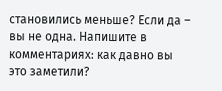становились меньше? Если да – вы не одна. Напишите в комментариях: как давно вы это заметили?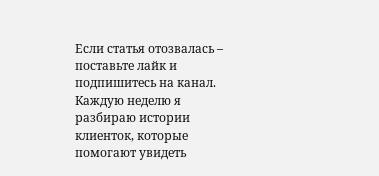Если статья отозвалась – поставьте лайк и подпишитесь на канал. Каждую неделю я разбираю истории клиенток, которые помогают увидеть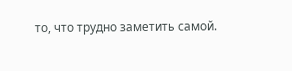то, что трудно заметить самой.